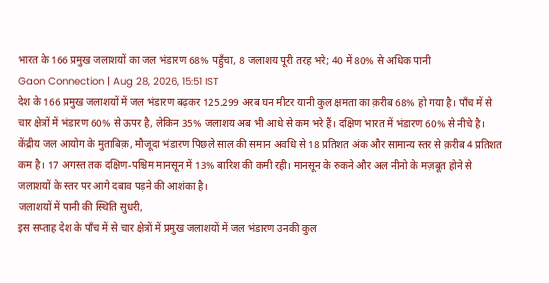भारत के 166 प्रमुख जलाशयों का जल भंडारण 68% पहुँचा, 8 जलाशय पूरी तरह भरे; 40 में 80% से अधिक पानी
Gaon Connection | Aug 28, 2026, 15:51 IST
देश के 166 प्रमुख जलाशयों में जल भंडारण बढ़कर 125.299 अरब घन मीटर यानी कुल क्षमता का क़रीब 68% हो गया है। पाँच में से चार क्षेत्रों में भंडारण 60% से ऊपर है, लेकिन 35% जलाशय अब भी आधे से कम भरे हैं। दक्षिण भारत में भंडारण 60% से नीचे है। केंद्रीय जल आयोग के मुताबिक़, मौजूदा भंडारण पिछले साल की समान अवधि से 18 प्रतिशत अंक और सामान्य स्तर से क़रीब 4 प्रतिशत कम है। 17 अगस्त तक दक्षिण-पश्चिम मानसून में 13% बारिश की कमी रही। मानसून के रुकने और अल नीनो के मज़बूत होने से जलाशयों के स्तर पर आगे दबाव पड़ने की आशंका है।
जलाशयों में पानी की स्थिति सुधरी,
इस सप्ताह देश के पाँच में से चार क्षेत्रों में प्रमुख जलाशयों में जल भंडारण उनकी कुल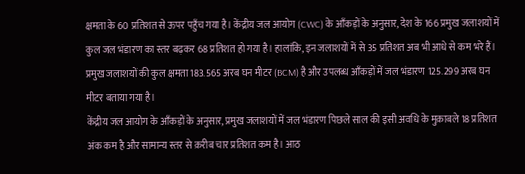क्षमता के 60 प्रतिशत से ऊपर पहुँच गया है। केंद्रीय जल आयोग (CWC) के आँकड़ों के अनुसार, देश के 166 प्रमुख जलाशयों में कुल जल भंडारण का स्तर बढ़कर 68 प्रतिशत हो गया है। हालांकि, इन जलाशयों में से 35 प्रतिशत अब भी आधे से कम भरे हैं। प्रमुख जलाशयों की कुल क्षमता 183.565 अरब घन मीटर (BCM) है और उपलब्ध आँकड़ों में जल भंडारण 125.299 अरब घन मीटर बताया गया है।
केंद्रीय जल आयोग के आँकड़ों के अनुसार, प्रमुख जलाशयों में जल भंडारण पिछले साल की इसी अवधि के मुक़ाबले 18 प्रतिशत अंक कम है और सामान्य स्तर से क़रीब चार प्रतिशत कम है। आठ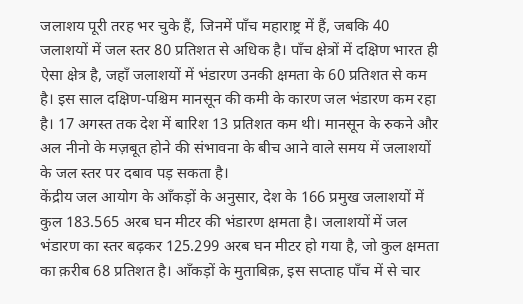जलाशय पूरी तरह भर चुके हैं, जिनमें पाँच महाराष्ट्र में हैं, जबकि 40 जलाशयों में जल स्तर 80 प्रतिशत से अधिक है। पाँच क्षेत्रों में दक्षिण भारत ही ऐसा क्षेत्र है, जहाँ जलाशयों में भंडारण उनकी क्षमता के 60 प्रतिशत से कम है। इस साल दक्षिण-पश्चिम मानसून की कमी के कारण जल भंडारण कम रहा है। 17 अगस्त तक देश में बारिश 13 प्रतिशत कम थी। मानसून के रुकने और अल नीनो के मज़बूत होने की संभावना के बीच आने वाले समय में जलाशयों के जल स्तर पर दबाव पड़ सकता है।
केंद्रीय जल आयोग के आँकड़ों के अनुसार, देश के 166 प्रमुख जलाशयों में कुल 183.565 अरब घन मीटर की भंडारण क्षमता है। जलाशयों में जल भंडारण का स्तर बढ़कर 125.299 अरब घन मीटर हो गया है, जो कुल क्षमता का क़रीब 68 प्रतिशत है। आँकड़ों के मुताबिक़, इस सप्ताह पाँच में से चार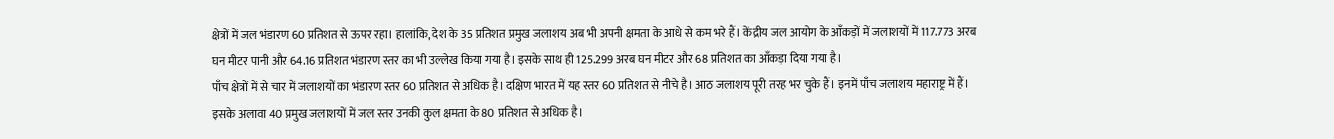क्षेत्रों में जल भंडारण 60 प्रतिशत से ऊपर रहा। हालांकि, देश के 35 प्रतिशत प्रमुख जलाशय अब भी अपनी क्षमता के आधे से कम भरे हैं। केंद्रीय जल आयोग के आँकड़ों में जलाशयों में 117.773 अरब घन मीटर पानी और 64.16 प्रतिशत भंडारण स्तर का भी उल्लेख किया गया है। इसके साथ ही 125.299 अरब घन मीटर और 68 प्रतिशत का आँकड़ा दिया गया है।
पाँच क्षेत्रों में से चार में जलाशयों का भंडारण स्तर 60 प्रतिशत से अधिक है। दक्षिण भारत में यह स्तर 60 प्रतिशत से नीचे है। आठ जलाशय पूरी तरह भर चुके हैं। इनमें पाँच जलाशय महाराष्ट्र में हैं। इसके अलावा 40 प्रमुख जलाशयों में जल स्तर उनकी कुल क्षमता के 80 प्रतिशत से अधिक है।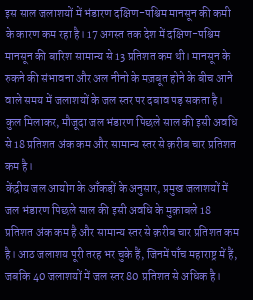इस साल जलाशयों में भंडारण दक्षिण-पश्चिम मानसून की कमी के कारण कम रहा है। 17 अगस्त तक देश में दक्षिण-पश्चिम मानसून की बारिश सामान्य से 13 प्रतिशत कम थी। मानसून के रुकने की संभावना और अल नीनो के मज़बूत होने के बीच आने वाले समय में जलाशयों के जल स्तर पर दबाव पड़ सकता है। कुल मिलाकर, मौजूदा जल भंडारण पिछले साल की इसी अवधि से 18 प्रतिशत अंक कम और सामान्य स्तर से क़रीब चार प्रतिशत कम है।
केंद्रीय जल आयोग के आँकड़ों के अनुसार, प्रमुख जलाशयों में जल भंडारण पिछले साल की इसी अवधि के मुक़ाबले 18 प्रतिशत अंक कम है और सामान्य स्तर से क़रीब चार प्रतिशत कम है। आठ जलाशय पूरी तरह भर चुके हैं, जिनमें पाँच महाराष्ट्र में हैं, जबकि 40 जलाशयों में जल स्तर 80 प्रतिशत से अधिक है।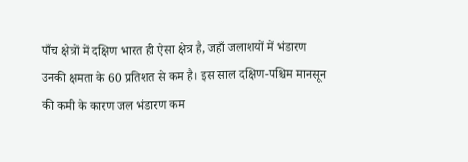पाँच क्षेत्रों में दक्षिण भारत ही ऐसा क्षेत्र है, जहाँ जलाशयों में भंडारण उनकी क्षमता के 60 प्रतिशत से कम है। इस साल दक्षिण-पश्चिम मानसून की कमी के कारण जल भंडारण कम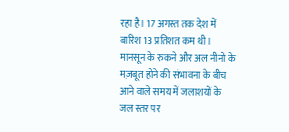रहा है। 17 अगस्त तक देश में बारिश 13 प्रतिशत कम थी। मानसून के रुकने और अल नीनो के मज़बूत होने की संभावना के बीच आने वाले समय में जलाशयों के जल स्तर पर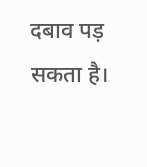दबाव पड़ सकता है।